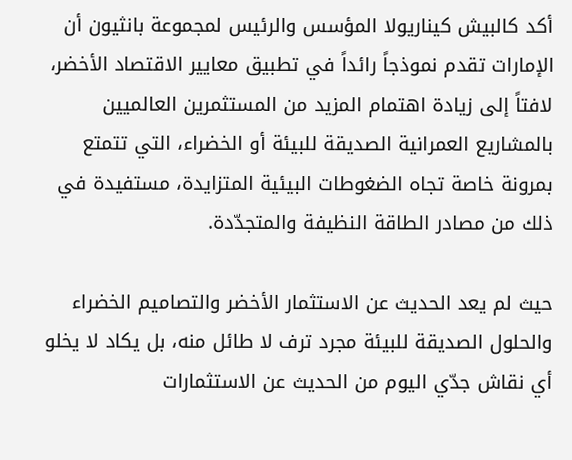أكد كالبيش كيناريولا المؤسس والرئيس لمجموعة بانثيون أن الإمارات تقدم نموذجاً رائداً في تطبيق معايير الاقتصاد الأخضر، لافتاً إلى زيادة اهتمام المزيد من المستثمرين العالميين بالمشاريع العمرانية الصديقة للبيئة أو الخضراء، التي تتمتع بمرونة خاصة تجاه الضغوطات البيئية المتزايدة، مستفيدة في ذلك من مصادر الطاقة النظيفة والمتجدّدة.

حيث لم يعد الحديث عن الاستثمار الأخضر والتصاميم الخضراء والحلول الصديقة للبيئة مجرد ترف لا طائل منه، بل يكاد لا يخلو أي نقاش جدّي اليوم من الحديث عن الاستثمارات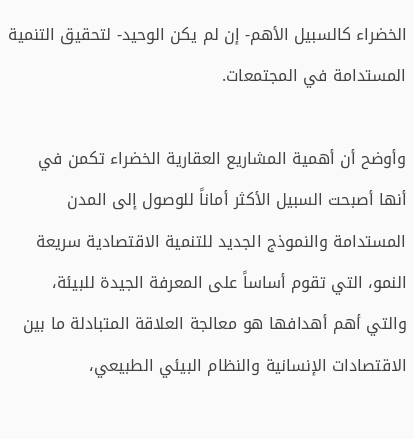الخضراء كالسبيل الأهم- إن لم يكن الوحيد- لتحقيق التنمية المستدامة في المجتمعات.

وأوضح أن أهمية المشاريع العقارية الخضراء تكمن في أنها أصبحت السبيل الأكثر أماناً للوصول إلى المدن المستدامة والنموذج الجديد للتنمية الاقتصادية سريعة النمو، التي تقوم أساساً على المعرفة الجيدة للبيئة، والتي أهم أهدافها هو معالجة العلاقة المتبادلة ما بين الاقتصادات الإنسانية والنظام البيئي الطبيعي،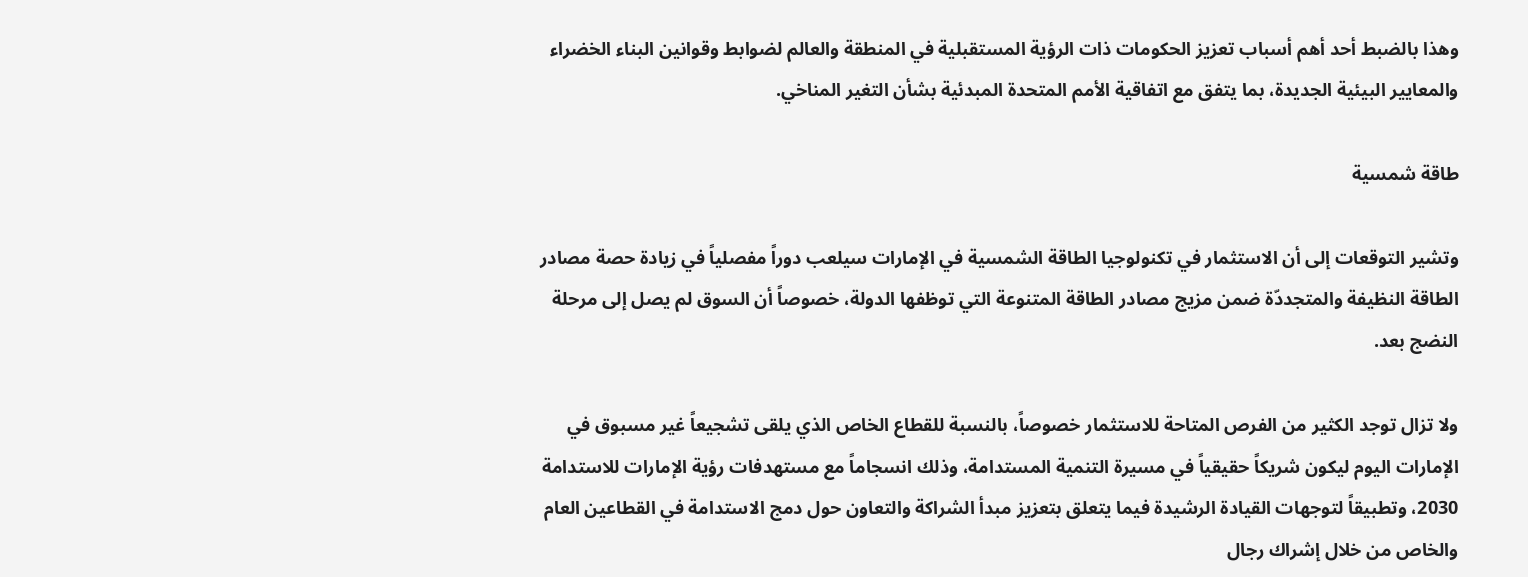وهذا بالضبط أحد أهم أسباب تعزيز الحكومات ذات الرؤية المستقبلية في المنطقة والعالم لضوابط وقوانين البناء الخضراء والمعايير البيئية الجديدة، بما يتفق مع اتفاقية الأمم المتحدة المبدئية بشأن التغير المناخي.

طاقة شمسية

وتشير التوقعات إلى أن الاستثمار في تكنولوجيا الطاقة الشمسية في الإمارات سيلعب دوراً مفصلياً في زيادة حصة مصادر الطاقة النظيفة والمتجددّة ضمن مزيج مصادر الطاقة المتنوعة التي توظفها الدولة، خصوصاً أن السوق لم يصل إلى مرحلة النضج بعد.

ولا تزال توجد الكثير من الفرص المتاحة للاستثمار خصوصاً، بالنسبة للقطاع الخاص الذي يلقى تشجيعاً غير مسبوق في الإمارات اليوم ليكون شريكاً حقيقياً في مسيرة التنمية المستدامة، وذلك انسجاماً مع مستهدفات رؤية الإمارات للاستدامة 2030، وتطبيقاً لتوجهات القيادة الرشيدة فيما يتعلق بتعزيز مبدأ الشراكة والتعاون حول دمج الاستدامة في القطاعين العام والخاص من خلال إشراك رجال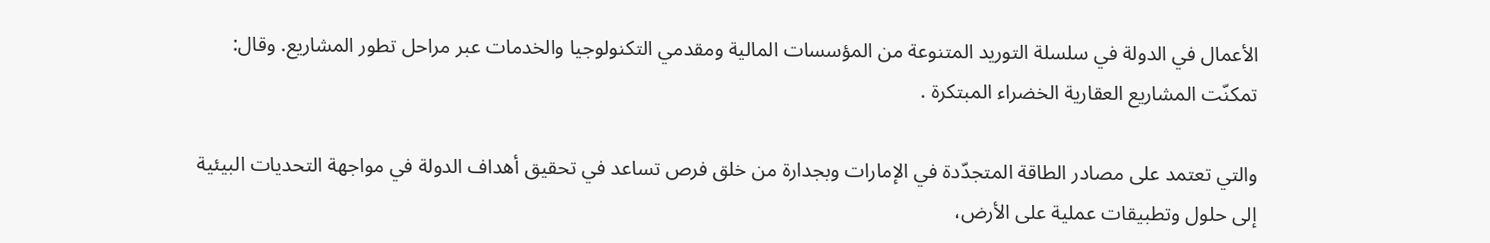الأعمال في الدولة في سلسلة التوريد المتنوعة من المؤسسات المالية ومقدمي التكنولوجيا والخدمات عبر مراحل تطور المشاريع. وقال: تمكنّت المشاريع العقارية الخضراء المبتكرة .

والتي تعتمد على مصادر الطاقة المتجدّدة في الإمارات وبجدارة من خلق فرص تساعد في تحقيق أهداف الدولة في مواجهة التحديات البيئية إلى حلول وتطبيقات عملية على الأرض،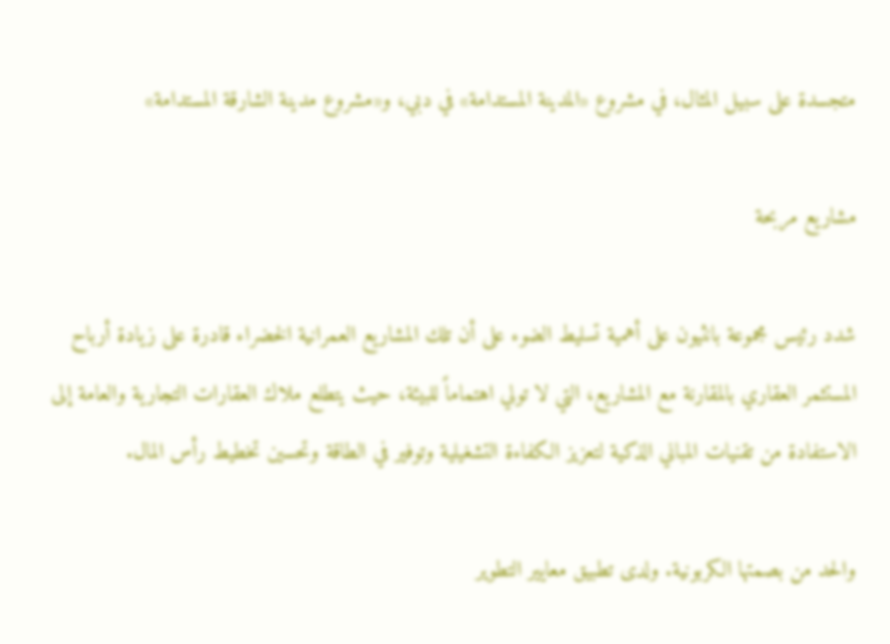متجسدة على سبيل المثال، في مشروع «المدينة المستدامة» في دبي، و«مشروع مدينة الشارقة المستدامة»

مشاريع مربحة

شدد رئيس مجموعة بانثيون على أهمية تسليط الضوء على أن تلك المشاريع العمرانية الخضراء قادرة على زيادة أرباح المستثمر العقاري بالمقارنة مع المشاريع، التي لا تولي اهتماماً للبيئة، حيث يتطلع ملاك العقارات التجارية والعامة إلى الاستفادة من تقنيات المباني الذكية لتعزيز الكفاءة التشغيلية وتوفير في الطاقة وتحسين تخطيط رأس المال.

والحد من بصمتها الكربونية. ولدى تطبيق معايير التطوير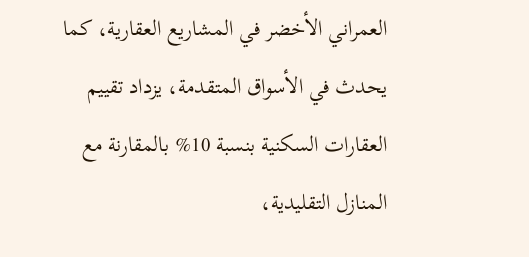العمراني الأخضر في المشاريع العقارية، كما يحدث في الأسواق المتقدمة، يزداد تقييم العقارات السكنية بنسبة 10% بالمقارنة مع المنازل التقليدية،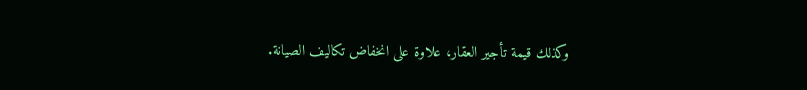وكذلك قيمة تأجير العقار، علاوة على انخفاض تكاليف الصيانة.